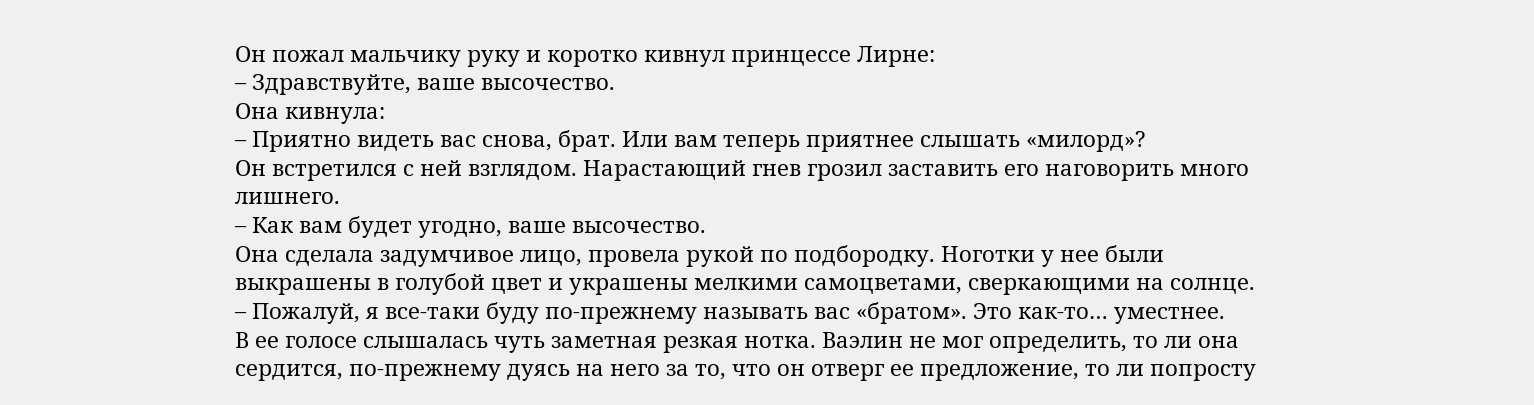Он пожал мальчику руку и коротко кивнул принцессе Лирне:
– Здравствуйте, ваше высочество.
Она кивнула:
– Приятно видеть вас снова, брат. Или вам теперь приятнее слышать «милорд»?
Он встретился с ней взглядом. Нарастающий гнев грозил заставить его наговорить много лишнего.
– Как вам будет угодно, ваше высочество.
Она сделала задумчивое лицо, провела рукой по подбородку. Ноготки у нее были выкрашены в голубой цвет и украшены мелкими самоцветами, сверкающими на солнце.
– Пожалуй, я все-таки буду по-прежнему называть вас «братом». Это как-то… уместнее.
В ее голосе слышалась чуть заметная резкая нотка. Ваэлин не мог определить, то ли она сердится, по-прежнему дуясь на него за то, что он отверг ее предложение, то ли попросту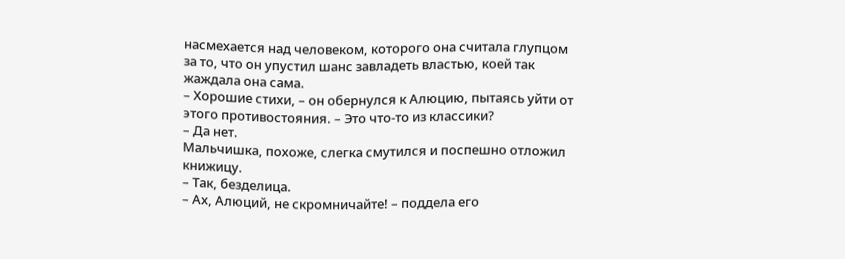насмехается над человеком, которого она считала глупцом за то, что он упустил шанс завладеть властью, коей так жаждала она сама.
– Хорошие стихи, – он обернулся к Алюцию, пытаясь уйти от этого противостояния. – Это что-то из классики?
– Да нет.
Мальчишка, похоже, слегка смутился и поспешно отложил книжицу.
– Так, безделица.
– Ах, Алюций, не скромничайте! – поддела его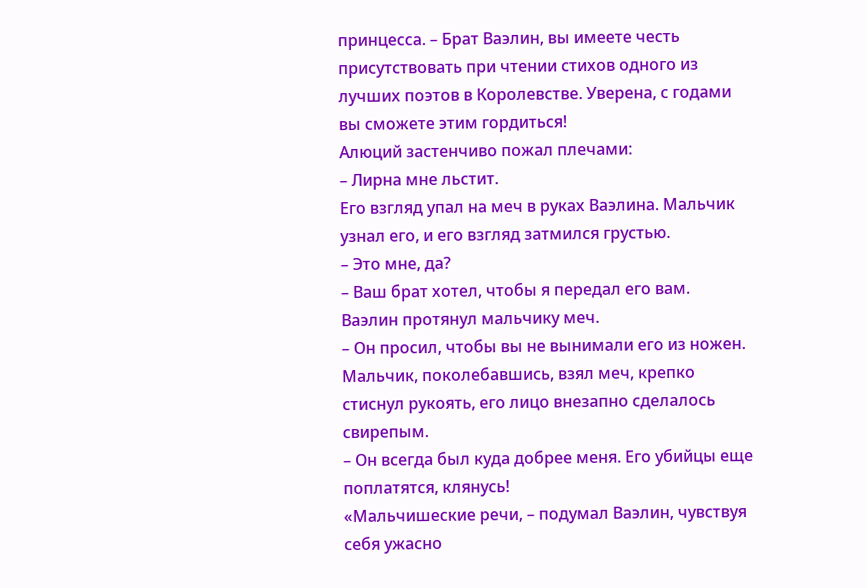принцесса. – Брат Ваэлин, вы имеете честь присутствовать при чтении стихов одного из лучших поэтов в Королевстве. Уверена, с годами вы сможете этим гордиться!
Алюций застенчиво пожал плечами:
– Лирна мне льстит.
Его взгляд упал на меч в руках Ваэлина. Мальчик узнал его, и его взгляд затмился грустью.
– Это мне, да?
– Ваш брат хотел, чтобы я передал его вам.
Ваэлин протянул мальчику меч.
– Он просил, чтобы вы не вынимали его из ножен.
Мальчик, поколебавшись, взял меч, крепко стиснул рукоять, его лицо внезапно сделалось свирепым.
– Он всегда был куда добрее меня. Его убийцы еще поплатятся, клянусь!
«Мальчишеские речи, – подумал Ваэлин, чувствуя себя ужасно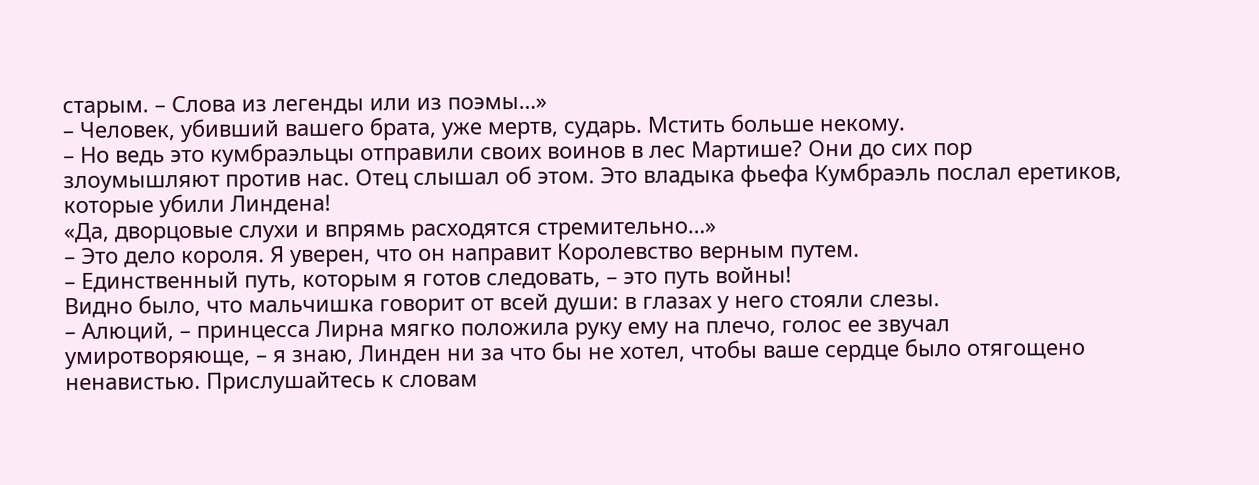старым. – Слова из легенды или из поэмы…»
– Человек, убивший вашего брата, уже мертв, сударь. Мстить больше некому.
– Но ведь это кумбраэльцы отправили своих воинов в лес Мартише? Они до сих пор злоумышляют против нас. Отец слышал об этом. Это владыка фьефа Кумбраэль послал еретиков, которые убили Линдена!
«Да, дворцовые слухи и впрямь расходятся стремительно…»
– Это дело короля. Я уверен, что он направит Королевство верным путем.
– Единственный путь, которым я готов следовать, – это путь войны!
Видно было, что мальчишка говорит от всей души: в глазах у него стояли слезы.
– Алюций, – принцесса Лирна мягко положила руку ему на плечо, голос ее звучал умиротворяюще, – я знаю, Линден ни за что бы не хотел, чтобы ваше сердце было отягощено ненавистью. Прислушайтесь к словам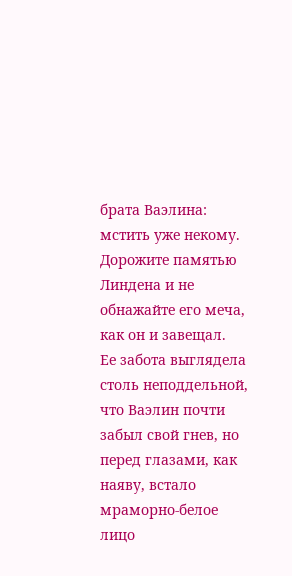брата Ваэлина: мстить уже некому. Дорожите памятью Линдена и не обнажайте его меча, как он и завещал.
Ее забота выглядела столь неподдельной, что Ваэлин почти забыл свой гнев, но перед глазами, как наяву, встало мраморно-белое лицо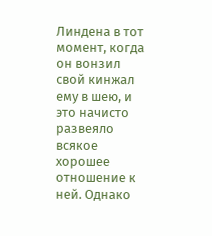Линдена в тот момент, когда он вонзил свой кинжал ему в шею, и это начисто развеяло всякое хорошее отношение к ней. Однако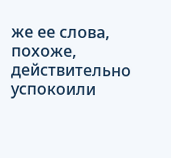же ее слова, похоже, действительно успокоили